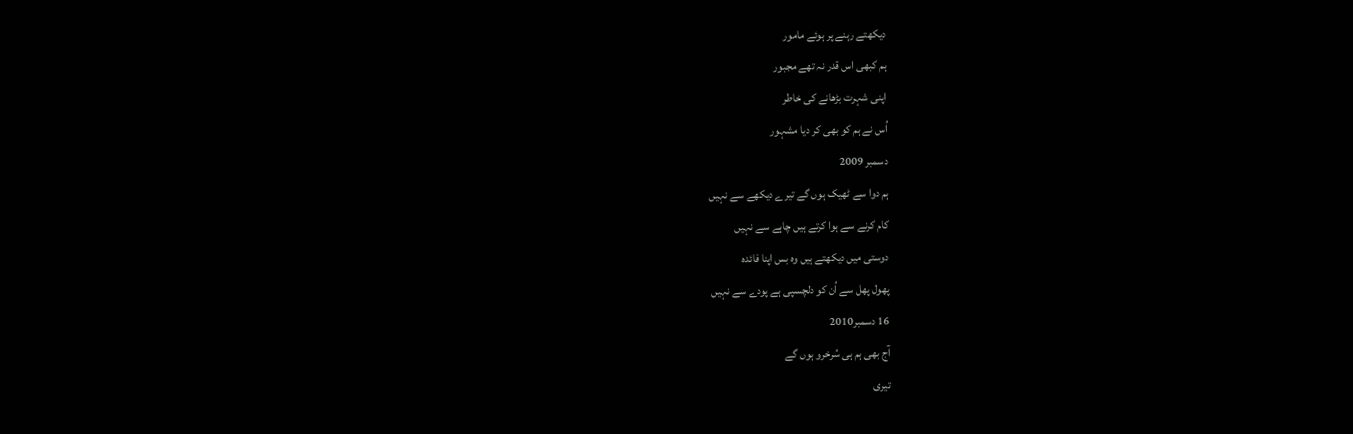دیکھتے رہنے پر ہوئے مامور
ہم کبھی اس قدر نہ تھے مجبور
اپنی شہرت بڑھانے کی خاطر
اُس نے ہم کو بھی کر دیا مشہور
دسمبر 2009
ہم دوا سے ٹھیک ہوں گے تیرے دیکھے سے نہیں
کام کرنے سے ہوا کرتے ہیں چاہے سے نہیں
دوستی میں دیکھتے ہیں وہ بس اپنا فائدہ
پھول پھل سے اُن کو دلچسپی ہے پودے سے نہیں
16 دسمبر2010
آج بھی ہم ہی سُرخرو ہوں گے
تیری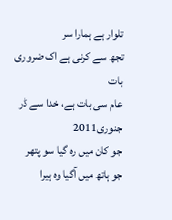تلوار ہے ہمارا سر
تجھ سے کرنی ہے اک ضروری بات
عام سی بات ہے، خدا سے ڈر
جنوری2011
جو کان میں رہ گیا سو پتھر
جو ہاتھ میں آگیا وہ ہیرا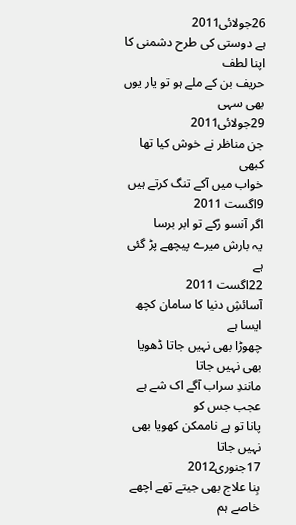26جولائی2011
ہے دوستی کی طرح دشمنی کا اپنا لطف
حریف بن کے ملے ہو تو یار یوں بھی سہی
29جولائی2011
جن مناظر نے خوش کیا تھا کبھی
خواب میں آکے تنگ کرتے ہیں
9اگست 2011
اگر آنسو رُکے تو ابر برسا
یہ بارش میرے پیچھے پڑ گئی ہے
22اگست 2011
آسائشِ دنیا کا سامان کچھ ایسا ہے
چھوڑا بھی نہیں جاتا ڈھویا بھی نہیں جاتا
مانندِ سراب آگے اک شے ہے عجب جس کو
پانا تو ہے ناممکن کھویا بھی نہیں جاتا
17جنوری2012
بِنا علاج بھی جیتے تھے اچھے خاصے ہم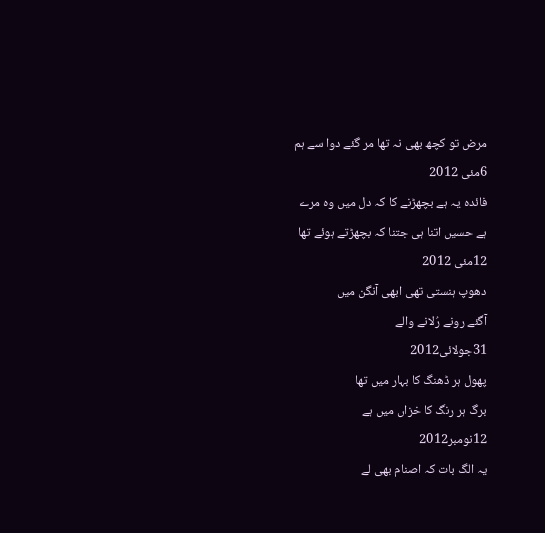مرض تو کچھ بھی نہ تھا مر گئے دوا سے ہم
6مئی 2012
فائدہ یہ ہے بچھڑنے کا کہ دل میں وہ مرے
ہے حسیں اتنا ہی جتنا کہ بچھڑتے ہوئے تھا
12مئی 2012
دھوپ ہنستی تھی ابھی آنگن میں
آگئے رونے رُلانے والے
31جولائی2012
پھول ہر ڈھنگ کا بہار میں تھا
برگ ہر رنگ کا خزاں میں ہے
12نومبر2012
یہ الگ بات کہ اصنام بھی لے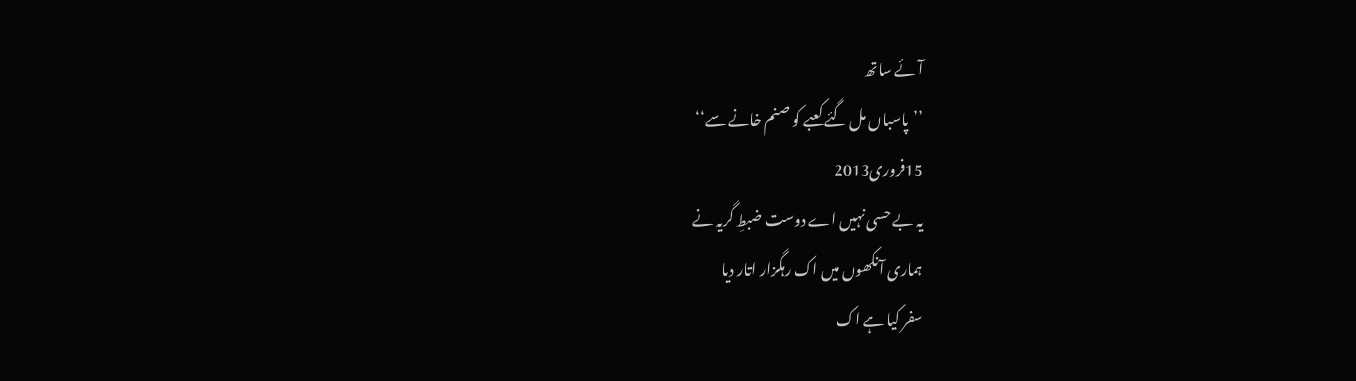آئے ساتھ
’’پاسباں مل گئے کعبے کو صنم خانے سے‘‘
15فروری2013
یہ بے حسی نہیں اے دوست ضبطِ گریہ نے
ہماری آنکھوں میں اک رہگزار اتار دیا
سفر کیا ہے اک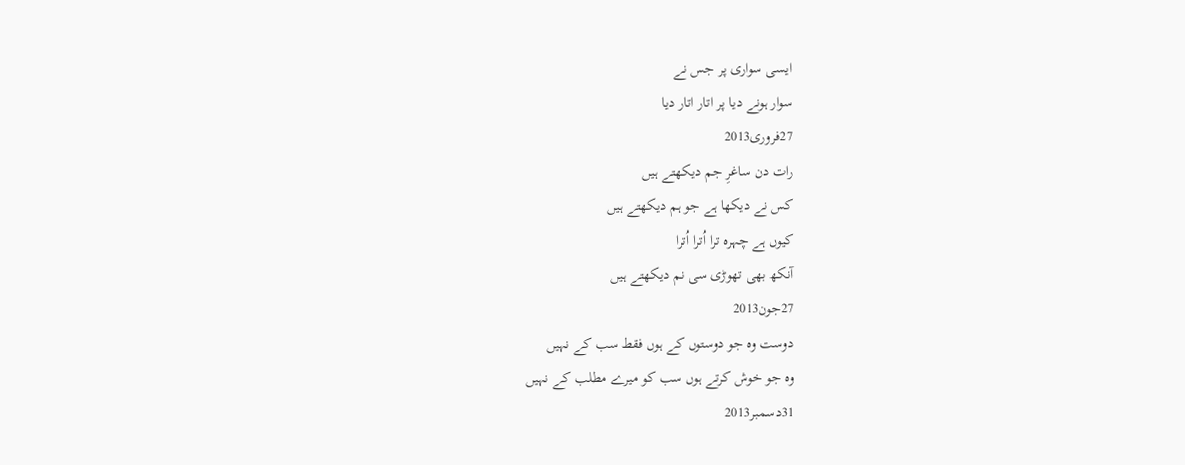ایسی سواری پر جس نے
سوار ہونے دیا پر اتار اتار دیا
27فروری2013
رات دن ساغرِ جم دیکھتے ہیں
کس نے دیکھا ہے جو ہم دیکھتے ہیں
کیوں ہے چہرہ ترا اُترا اُترا
آنکھ بھی تھوڑی سی نم دیکھتے ہیں
27جون2013
دوست وہ جو دوستوں کے ہوں فقط سب کے نہیں
وہ جو خوش کرتے ہوں سب کو میرے مطلب کے نہیں
31دسمبر2013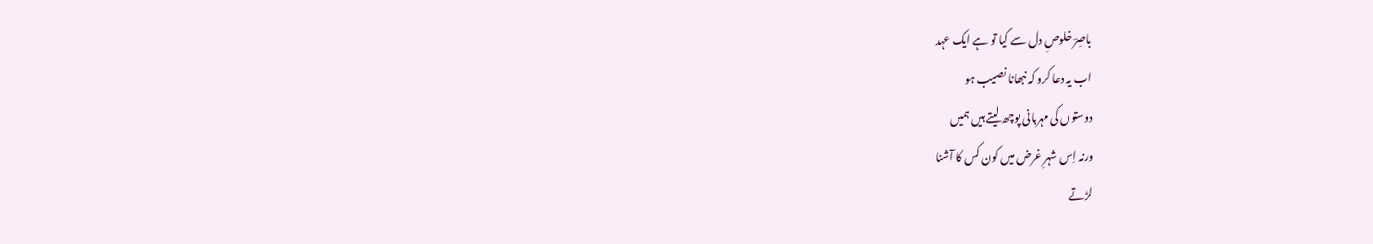باصِرؔ خلوصِ دل سے کیا تو ہے ایک عہد
اب یہ دعا کرو کہ نبھانا نصیب ہو
دوستوں کی مہربانی پوچھ لیتے ہیں ہمیں
ورنہ اِس شہرِ غرض میں کون کس کا آشنا
لڑتے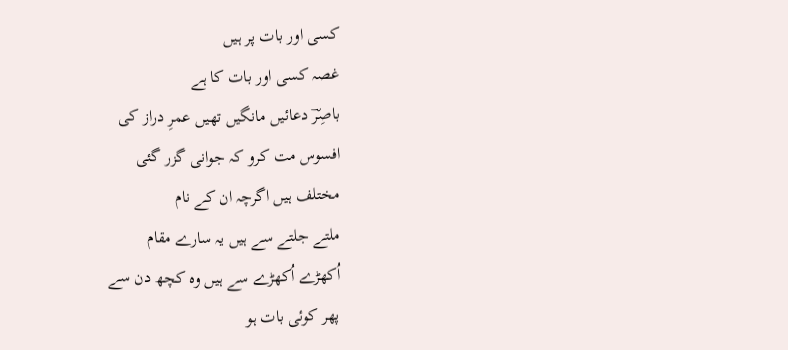کسی اور بات پر ہیں
غصہ کسی اور بات کا ہے
باصِرؔ دعائیں مانگیں تھیں عمرِ دراز کی
افسوس مت کرو کہ جوانی گزر گئی
مختلف ہیں اگرچہ ان کے نام
ملتے جلتے سے ہیں یہ سارے مقام
اُکھڑے اُکھڑے سے ہیں وہ کچھ دن سے
پھر کوئی بات ہو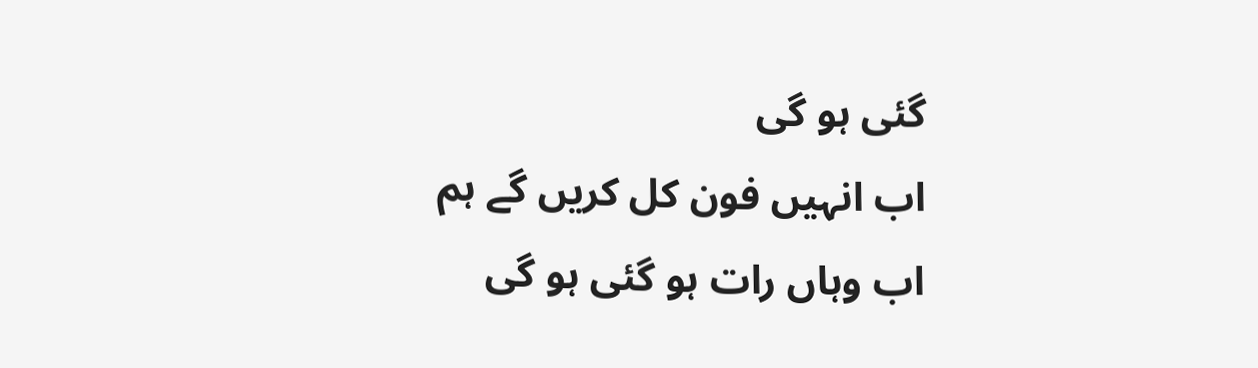گئی ہو گی
اب انہیں فون کل کریں گے ہم
اب وہاں رات ہو گئی ہو گی